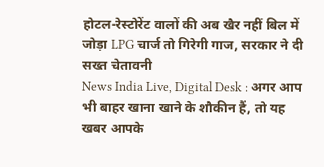होटल-रेस्टोरेंट वालों की अब खैर नहीं बिल में जोड़ा LPG चार्ज तो गिरेगी गाज, सरकार ने दी सख्त चेतावनी
News India Live, Digital Desk : अगर आप भी बाहर खाना खाने के शौकीन हैं, तो यह खबर आपके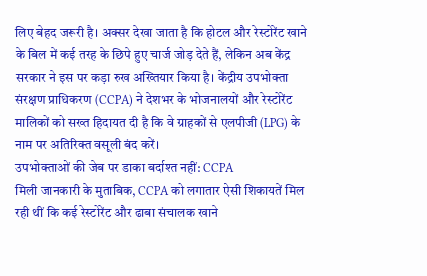लिए बेहद जरूरी है। अक्सर देखा जाता है कि होटल और रेस्टोरेंट खाने के बिल में कई तरह के छिपे हुए चार्ज जोड़ देते हैं, लेकिन अब केंद्र सरकार ने इस पर कड़ा रुख अख्तियार किया है। केंद्रीय उपभोक्ता संरक्षण प्राधिकरण (CCPA) ने देशभर के भोजनालयों और रेस्टोरेंट मालिकों को सख्त हिदायत दी है कि वे ग्राहकों से एलपीजी (LPG) के नाम पर अतिरिक्त वसूली बंद करें।
उपभोक्ताओं की जेब पर डाका बर्दाश्त नहीं: CCPA
मिली जानकारी के मुताबिक, CCPA को लगातार ऐसी शिकायतें मिल रही थीं कि कई रेस्टोरेंट और ढाबा संचालक खाने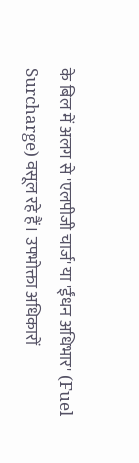के बिल में अलग से 'एलपीजी चार्ज' या 'ईंधन अधिभार' (Fuel Surcharge) वसूल रहे हैं। उपभोक्ता अधिकारों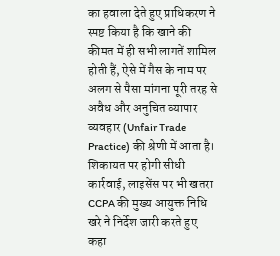का हवाला देते हुए प्राधिकरण ने स्पष्ट किया है कि खाने की कीमत में ही सभी लागतें शामिल होती हैं, ऐसे में गैस के नाम पर अलग से पैसा मांगना पूरी तरह से अवैध और अनुचित व्यापार व्यवहार (Unfair Trade Practice) की श्रेणी में आता है।
शिकायत पर होगी सीधी कार्रवाई, लाइसेंस पर भी खतरा
CCPA की मुख्य आयुक्त निधि खरे ने निर्देश जारी करते हुए कहा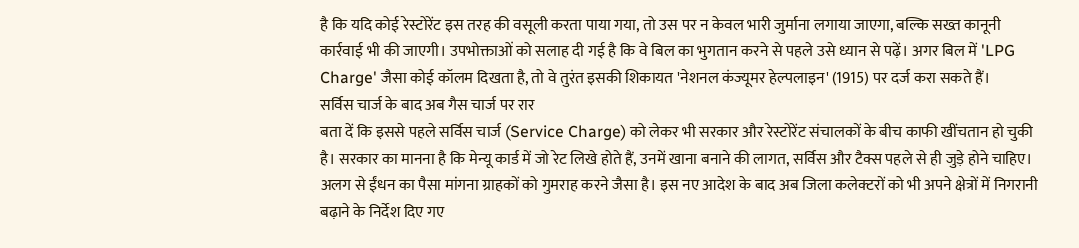है कि यदि कोई रेस्टोरेंट इस तरह की वसूली करता पाया गया, तो उस पर न केवल भारी जुर्माना लगाया जाएगा, बल्कि सख्त कानूनी कार्रवाई भी की जाएगी। उपभोक्ताओं को सलाह दी गई है कि वे बिल का भुगतान करने से पहले उसे ध्यान से पढ़ें। अगर बिल में 'LPG Charge' जैसा कोई कॉलम दिखता है, तो वे तुरंत इसकी शिकायत 'नेशनल कंज्यूमर हेल्पलाइन' (1915) पर दर्ज करा सकते हैं।
सर्विस चार्ज के बाद अब गैस चार्ज पर रार
बता दें कि इससे पहले सर्विस चार्ज (Service Charge) को लेकर भी सरकार और रेस्टोरेंट संचालकों के बीच काफी खींचतान हो चुकी है। सरकार का मानना है कि मेन्यू कार्ड में जो रेट लिखे होते हैं, उनमें खाना बनाने की लागत, सर्विस और टैक्स पहले से ही जुड़े होने चाहिए। अलग से ईंधन का पैसा मांगना ग्राहकों को गुमराह करने जैसा है। इस नए आदेश के बाद अब जिला कलेक्टरों को भी अपने क्षेत्रों में निगरानी बढ़ाने के निर्देश दिए गए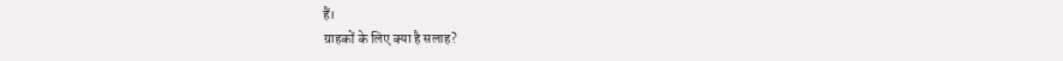हैं।
ग्राहकों के लिए क्या है सलाह?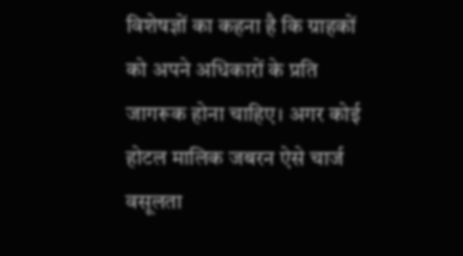विशेषज्ञों का कहना है कि ग्राहकों को अपने अधिकारों के प्रति जागरूक होना चाहिए। अगर कोई होटल मालिक जबरन ऐसे चार्ज वसूलता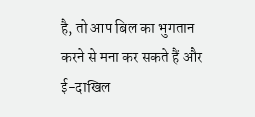है, तो आप बिल का भुगतान करने से मना कर सकते हैं और ई-दाखिल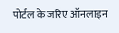पोर्टल के जरिए ऑनलाइन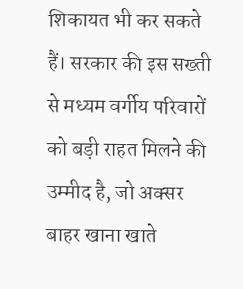शिकायत भी कर सकते हैं। सरकार की इस सख्ती से मध्यम वर्गीय परिवारों को बड़ी राहत मिलने की उम्मीद है, जो अक्सर बाहर खाना खाते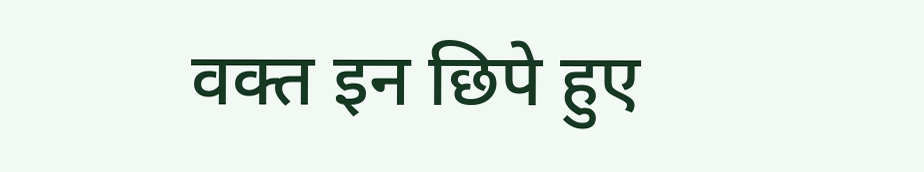वक्त इन छिपे हुए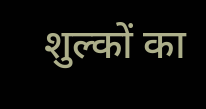शुल्कों का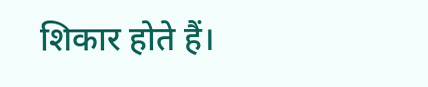शिकार होते हैं।